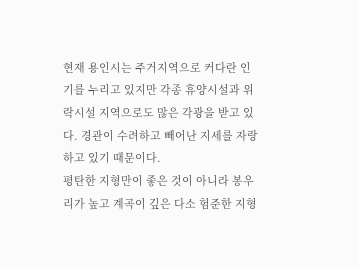현재 용인시는 주거지역으로 커다란 인기를 누리고 있지만 각종 휴양시설과 위락시설 지역으로도 많은 각광을 받고 있다. 경관이 수려하고 빼어난 지세를 자랑하고 있기 때문이다.
평탄한 지형만이 좋은 것이 아니라 봉우리가 높고 계곡이 깊은 다소 험준한 지형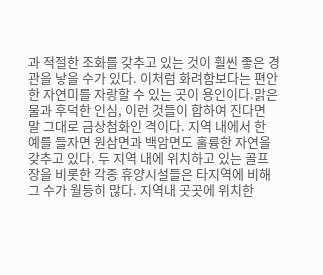과 적절한 조화를 갖추고 있는 것이 훨씬 좋은 경관을 낳을 수가 있다. 이처럼 화려함보다는 편안한 자연미를 자랑할 수 있는 곳이 용인이다.맑은 물과 후덕한 인심, 이런 것들이 합하여 진다면 말 그대로 금상첨화인 격이다. 지역 내에서 한 예를 들자면 원삼면과 백암면도 훌륭한 자연을 갖추고 있다. 두 지역 내에 위치하고 있는 골프장을 비롯한 각종 휴양시설들은 타지역에 비해 그 수가 월등히 많다. 지역내 곳곳에 위치한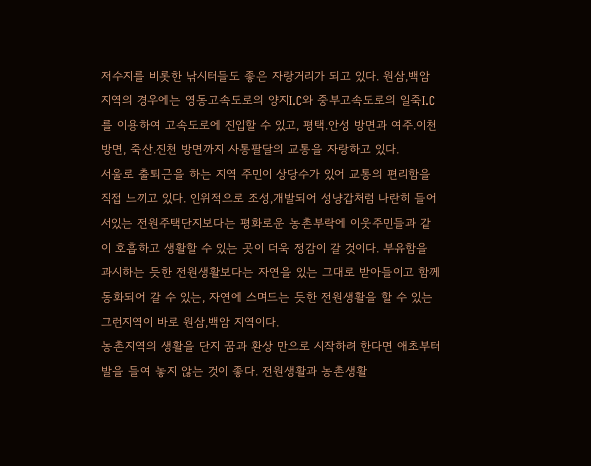저수지를 비롯한 낚시터들도 좋은 자랑거리가 되고 있다. 원삼,백암 지역의 경우에는 영동고속도로의 양지I.C와 중부고속도로의 일죽I.C를 이용하여 고속도로에 진입할 수 있고, 평택.안성 방면과 여주.이천 방면, 죽산.진천 방면까지 사통팔달의 교통을 자랑하고 있다.
서울로 출퇴근을 하는 지역 주민이 상당수가 있어 교통의 편리함을 직접 느끼고 있다. 인위적으로 조성,개발되어 성냥갑처럼 나란히 들어 서있는 전원주택단지보다는 평화로운 농촌부락에 이웃주민들과 같이 호흡하고 생활할 수 있는 곳이 더욱 정감이 갈 것이다. 부유함을 과시하는 듯한 전원생활보다는 자연을 있는 그대로 받아들이고 함께 동화되어 갈 수 있는, 자연에 스며드는 듯한 전원생활을 할 수 있는 그런지역이 바로 원삼,백암 지역이다.
농촌지역의 생활을 단지 꿈과 환상 만으로 시작하려 한다면 애초부터 발을 들여 놓지 않는 것이 좋다. 전원생활과 농촌생활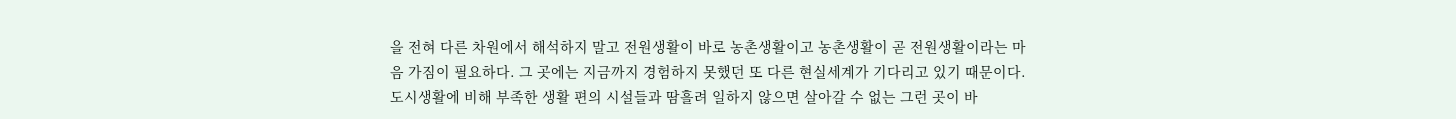을 전혀 다른 차원에서 해석하지 말고 전원생활이 바로 농촌생활이고 농촌생활이 곧 전원생활이라는 마음 가짐이 필요하다. 그 곳에는 지금까지 경험하지 못했던 또 다른 현실세계가 기다리고 있기 때문이다. 도시생활에 비해 부족한 생활 편의 시설들과 땀흘려 일하지 않으면 살아갈 수 없는 그런 곳이 바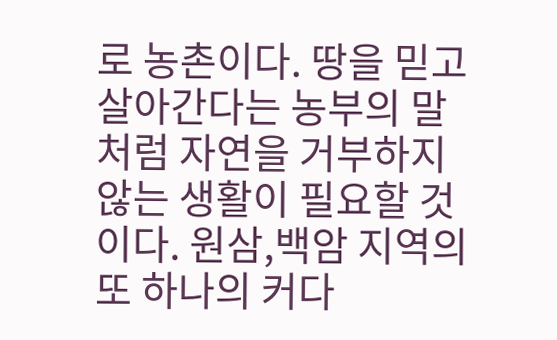로 농촌이다. 땅을 믿고 살아간다는 농부의 말처럼 자연을 거부하지 않는 생활이 필요할 것이다. 원삼,백암 지역의 또 하나의 커다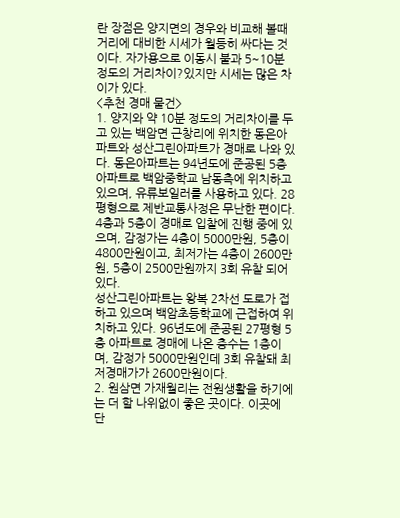란 장점은 양지면의 경우와 비교해 볼때 거리에 대비한 시세가 월등히 싸다는 것이다. 자가용으로 이동시 불과 5~10분 정도의 거리차이?있지만 시세는 많은 차이가 있다.
<추천 경매 물건>
1. 양지와 약 10분 정도의 거리차이를 두고 있는 백암면 근창리에 위치한 동은아파트와 성산그린아파트가 경매로 나와 있다. 동은아파트는 94년도에 준공된 5층아파트로 백암중학교 남동측에 위치하고 있으며, 유류보일러를 사용하고 있다. 28평형으로 제반교통사정은 무난한 편이다. 4층과 5층이 경매로 입찰에 진행 중에 있으며, 감정가는 4층이 5000만원, 5층이
4800만원이고, 최저가는 4층이 2600만원, 5층이 2500만원까지 3회 유찰 되어있다.
성산그린아파트는 왕복 2차선 도로가 접하고 있으며 백암초등학교에 근접하여 위치하고 있다. 96년도에 준공된 27평형 5층 아파트로 경매에 나온 층수는 1층이며, 감정가 5000만원인데 3회 유찰돼 최저경매가가 2600만원이다.
2. 원삼면 가재월리는 전원생활을 하기에는 더 할 나위없이 좋은 곳이다. 이곳에 단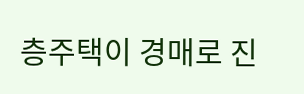층주택이 경매로 진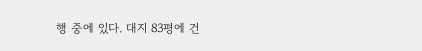행 중에 있다. 대지 83평에 건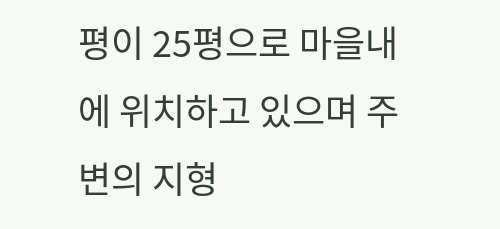평이 25평으로 마을내에 위치하고 있으며 주변의 지형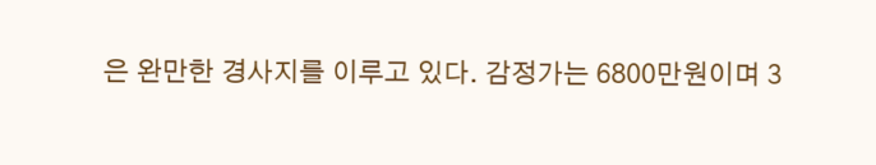은 완만한 경사지를 이루고 있다. 감정가는 6800만원이며 3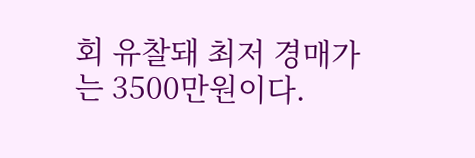회 유찰돼 최저 경매가는 3500만원이다.